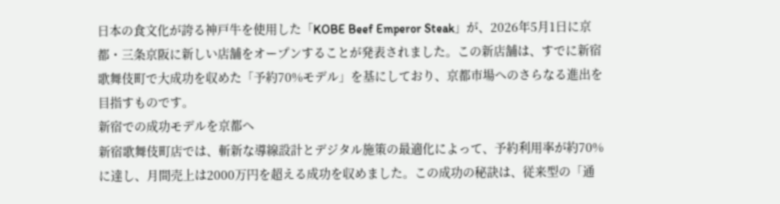日本の食文化が誇る神戸牛を使用した「KOBE Beef Emperor Steak」が、2026年5月1日に京都・三条京阪に新しい店舗をオープンすることが発表されました。この新店舗は、すでに新宿歌舞伎町で大成功を収めた「予約70%モデル」を基にしており、京都市場へのさらなる進出を目指すものです。
新宿での成功モデルを京都へ
新宿歌舞伎町店では、斬新な導線設計とデジタル施策の最適化によって、予約利用率が約70%に達し、月間売上は2000万円を超える成功を収めました。この成功の秘訣は、従来型の「通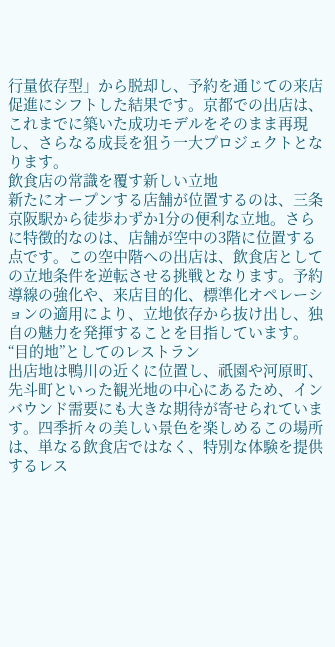行量依存型」から脱却し、予約を通じての来店促進にシフトした結果です。京都での出店は、これまでに築いた成功モデルをそのまま再現し、さらなる成長を狙う一大プロジェクトとなります。
飲食店の常識を覆す新しい立地
新たにオープンする店舗が位置するのは、三条京阪駅から徒歩わずか1分の便利な立地。さらに特徴的なのは、店舗が空中の3階に位置する点です。この空中階への出店は、飲食店としての立地条件を逆転させる挑戦となります。予約導線の強化や、来店目的化、標準化オペレーションの適用により、立地依存から抜け出し、独自の魅力を発揮することを目指しています。
“目的地”としてのレストラン
出店地は鴨川の近くに位置し、祇園や河原町、先斗町といった観光地の中心にあるため、インバウンド需要にも大きな期待が寄せられています。四季折々の美しい景色を楽しめるこの場所は、単なる飲食店ではなく、特別な体験を提供するレス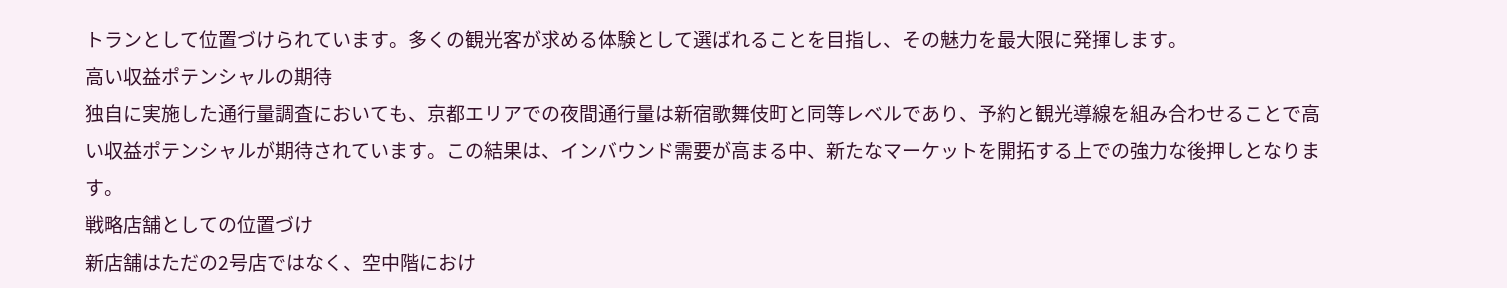トランとして位置づけられています。多くの観光客が求める体験として選ばれることを目指し、その魅力を最大限に発揮します。
高い収益ポテンシャルの期待
独自に実施した通行量調査においても、京都エリアでの夜間通行量は新宿歌舞伎町と同等レベルであり、予約と観光導線を組み合わせることで高い収益ポテンシャルが期待されています。この結果は、インバウンド需要が高まる中、新たなマーケットを開拓する上での強力な後押しとなります。
戦略店舗としての位置づけ
新店舗はただの2号店ではなく、空中階におけ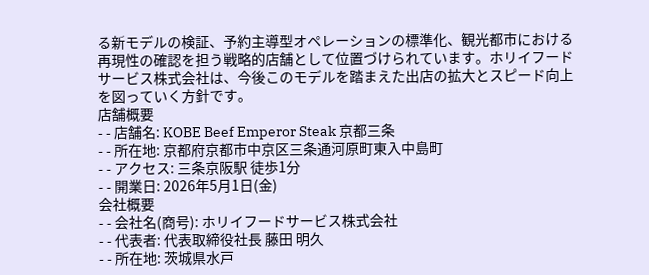る新モデルの検証、予約主導型オペレーションの標準化、観光都市における再現性の確認を担う戦略的店舗として位置づけられています。ホリイフードサービス株式会社は、今後このモデルを踏まえた出店の拡大とスピード向上を図っていく方針です。
店舗概要
- - 店舗名: KOBE Beef Emperor Steak 京都三条
- - 所在地: 京都府京都市中京区三条通河原町東入中島町
- - アクセス: 三条京阪駅 徒歩1分
- - 開業日: 2026年5月1日(金)
会社概要
- - 会社名(商号): ホリイフードサービス株式会社
- - 代表者: 代表取締役社長 藤田 明久
- - 所在地: 茨城県水戸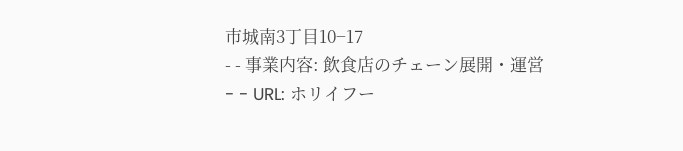市城南3丁目10−17
- - 事業内容: 飲食店のチェーン展開・運営
- - URL: ホリイフー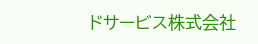ドサービス株式会社